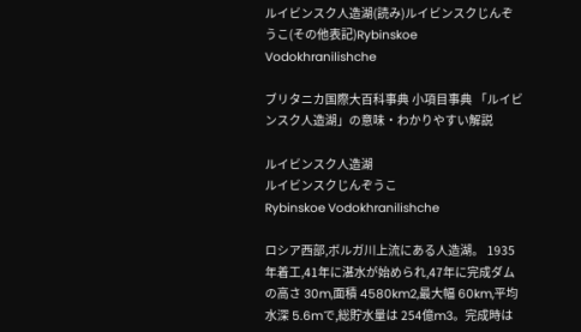ルイビンスク人造湖(読み)ルイビンスクじんぞうこ(その他表記)Rybinskoe Vodokhranilishche

ブリタニカ国際大百科事典 小項目事典 「ルイビンスク人造湖」の意味・わかりやすい解説

ルイビンスク人造湖
ルイビンスクじんぞうこ
Rybinskoe Vodokhranilishche

ロシア西部,ボルガ川上流にある人造湖。 1935年着工,41年に湛水が始められ,47年に完成ダムの高さ 30m,面積 4580km2,最大幅 60km,平均水深 5.6mで,総貯水量は 254億m3。完成時は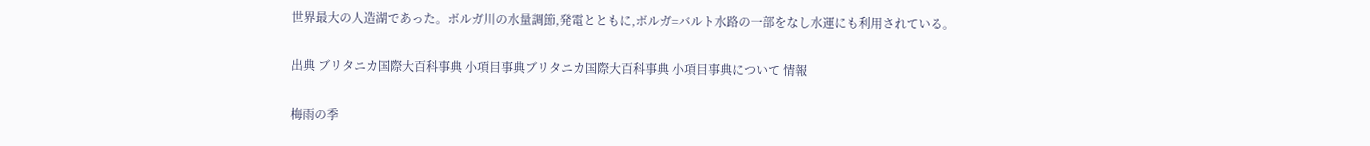世界最大の人造湖であった。ボルガ川の水量調節,発電とともに,ボルガ=バルト水路の一部をなし水運にも利用されている。

出典 ブリタニカ国際大百科事典 小項目事典ブリタニカ国際大百科事典 小項目事典について 情報

梅雨の季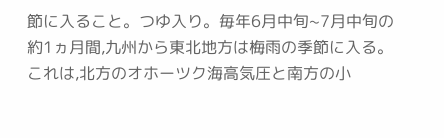節に入ること。つゆ入り。毎年6月中旬~7月中旬の約1ヵ月間,九州から東北地方は梅雨の季節に入る。これは,北方のオホーツク海高気圧と南方の小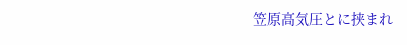笠原高気圧とに挟まれ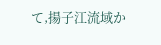て,揚子江流域か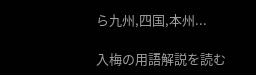ら九州,四国,本州...

入梅の用語解説を読む